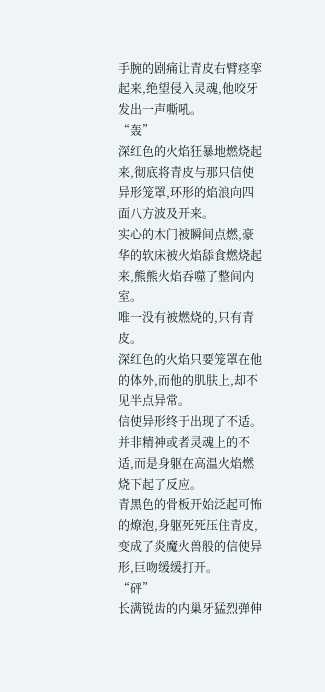手腕的剧痛让青皮右臂痉挛起来,绝望侵入灵魂,他咬牙发出一声嘶吼。
“轰”
深红色的火焰狂暴地燃烧起来,彻底将青皮与那只信使异形笼罩,环形的焰浪向四面八方波及开来。
实心的木门被瞬间点燃,豪华的软床被火焰舔食燃烧起来,熊熊火焰吞噬了整间内室。
唯一没有被燃烧的,只有青皮。
深红色的火焰只要笼罩在他的体外,而他的肌肤上,却不见半点异常。
信使异形终于出现了不适。
并非精神或者灵魂上的不适,而是身躯在高温火焰燃烧下起了反应。
青黑色的骨板开始泛起可怖的燎泡,身躯死死压住青皮,变成了炎魔火兽般的信使异形,巨吻缓缓打开。
“砰”
长满锐齿的内巢牙猛烈弹伸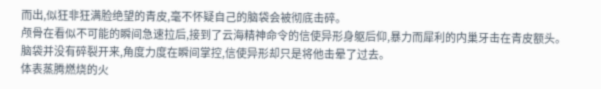而出,似狂非狂满脸绝望的青皮,毫不怀疑自己的脑袋会被彻底击碎。
颅骨在看似不可能的瞬间急速拉后,接到了云海精神命令的信使异形身躯后仰,暴力而犀利的内巢牙击在青皮额头。
脑袋并没有碎裂开来,角度力度在瞬间掌控,信使异形却只是将他击晕了过去。
体表蒸腾燃烧的火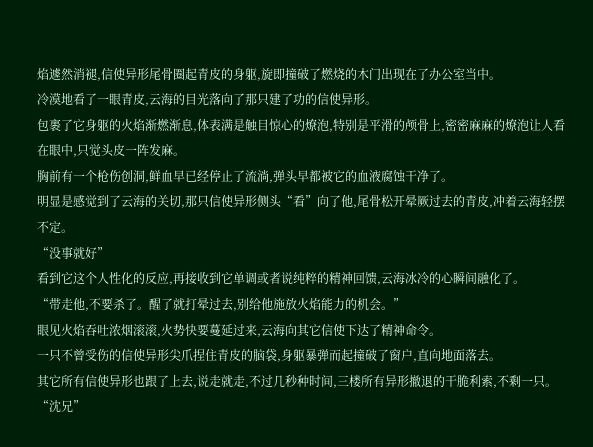焰遽然消褪,信使异形尾骨圈起青皮的身躯,旋即撞破了燃烧的木门出现在了办公室当中。
冷漠地看了一眼青皮,云海的目光落向了那只建了功的信使异形。
包裹了它身躯的火焰渐燃渐息,体表满是触目惊心的燎泡,特别是平滑的颅骨上,密密麻麻的燎泡让人看在眼中,只觉头皮一阵发麻。
胸前有一个枪伤创洞,鲜血早已经停止了流淌,弹头早都被它的血液腐蚀干净了。
明显是感觉到了云海的关切,那只信使异形侧头“看”向了他,尾骨松开晕厥过去的青皮,冲着云海轻摆不定。
“没事就好”
看到它这个人性化的反应,再接收到它单调或者说纯粹的精神回馈,云海冰冷的心瞬间融化了。
“带走他,不要杀了。醒了就打晕过去,别给他施放火焰能力的机会。”
眼见火焰吞吐浓烟滚滚,火势快要蔓延过来,云海向其它信使下达了精神命令。
一只不曾受伤的信使异形尖爪捏住青皮的脑袋,身躯暴弹而起撞破了窗户,直向地面落去。
其它所有信使异形也跟了上去,说走就走,不过几秒种时间,三楼所有异形撤退的干脆利索,不剩一只。
“沈兄”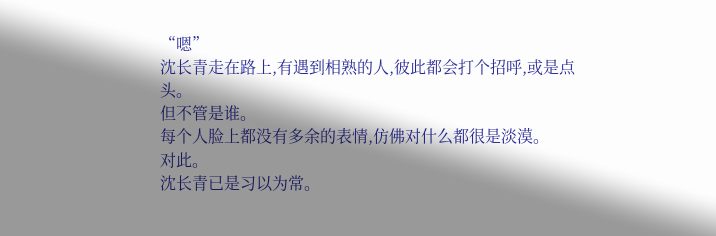“嗯”
沈长青走在路上,有遇到相熟的人,彼此都会打个招呼,或是点头。
但不管是谁。
每个人脸上都没有多余的表情,仿佛对什么都很是淡漠。
对此。
沈长青已是习以为常。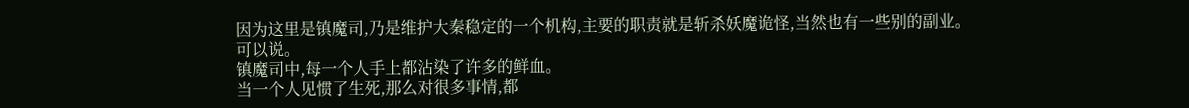因为这里是镇魔司,乃是维护大秦稳定的一个机构,主要的职责就是斩杀妖魔诡怪,当然也有一些别的副业。
可以说。
镇魔司中,每一个人手上都沾染了许多的鲜血。
当一个人见惯了生死,那么对很多事情,都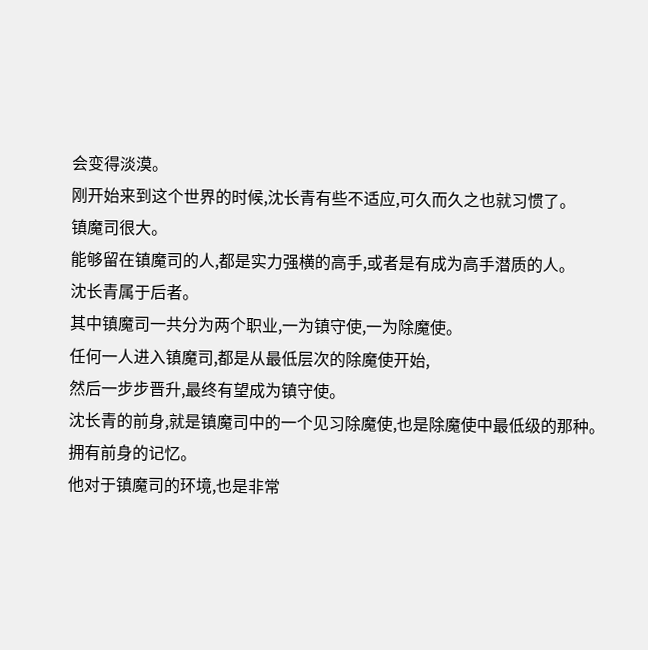会变得淡漠。
刚开始来到这个世界的时候,沈长青有些不适应,可久而久之也就习惯了。
镇魔司很大。
能够留在镇魔司的人,都是实力强横的高手,或者是有成为高手潜质的人。
沈长青属于后者。
其中镇魔司一共分为两个职业,一为镇守使,一为除魔使。
任何一人进入镇魔司,都是从最低层次的除魔使开始,
然后一步步晋升,最终有望成为镇守使。
沈长青的前身,就是镇魔司中的一个见习除魔使,也是除魔使中最低级的那种。
拥有前身的记忆。
他对于镇魔司的环境,也是非常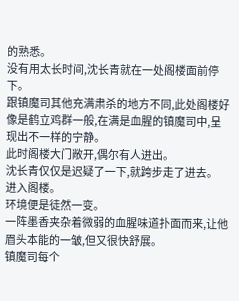的熟悉。
没有用太长时间,沈长青就在一处阁楼面前停下。
跟镇魔司其他充满肃杀的地方不同,此处阁楼好像是鹤立鸡群一般,在满是血腥的镇魔司中,呈现出不一样的宁静。
此时阁楼大门敞开,偶尔有人进出。
沈长青仅仅是迟疑了一下,就跨步走了进去。
进入阁楼。
环境便是徒然一变。
一阵墨香夹杂着微弱的血腥味道扑面而来,让他眉头本能的一皱,但又很快舒展。
镇魔司每个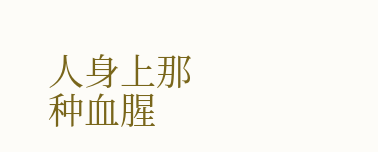人身上那种血腥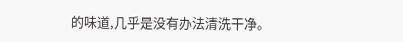的味道,几乎是没有办法清洗干净。